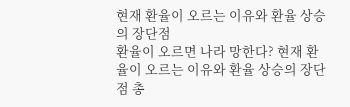현재 환율이 오르는 이유와 환율 상승의 장단점
환율이 오르면 나라 망한다? 현재 환율이 오르는 이유와 환율 상승의 장단점 총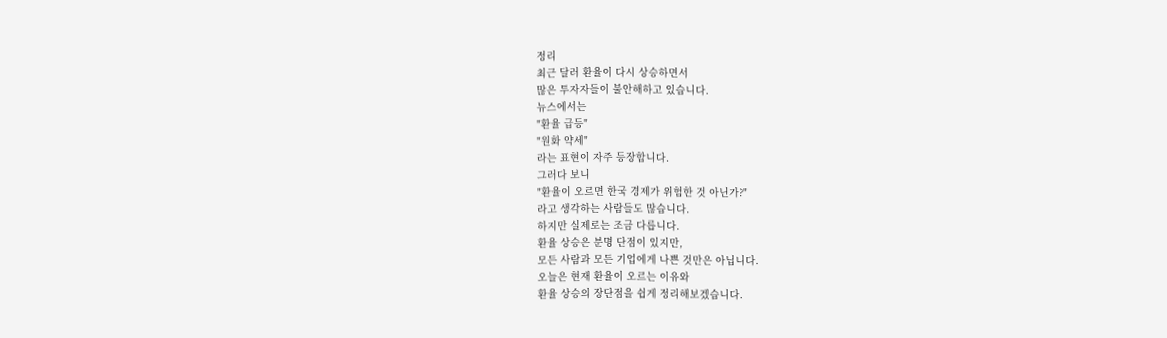정리
최근 달러 환율이 다시 상승하면서
많은 투자자들이 불안해하고 있습니다.
뉴스에서는
"환율 급등"
"원화 약세"
라는 표현이 자주 등장합니다.
그러다 보니
"환율이 오르면 한국 경제가 위험한 것 아닌가?"
라고 생각하는 사람들도 많습니다.
하지만 실제로는 조금 다릅니다.
환율 상승은 분명 단점이 있지만,
모든 사람과 모든 기업에게 나쁜 것만은 아닙니다.
오늘은 현재 환율이 오르는 이유와
환율 상승의 장단점을 쉽게 정리해보겠습니다.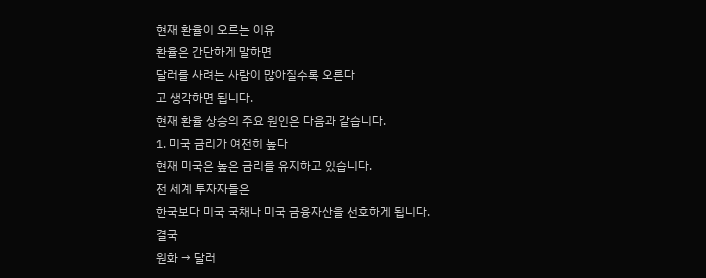현재 환율이 오르는 이유
환율은 간단하게 말하면
달러를 사려는 사람이 많아질수록 오른다
고 생각하면 됩니다.
현재 환율 상승의 주요 원인은 다음과 같습니다.
1. 미국 금리가 여전히 높다
현재 미국은 높은 금리를 유지하고 있습니다.
전 세계 투자자들은
한국보다 미국 국채나 미국 금융자산을 선호하게 됩니다.
결국
원화 → 달러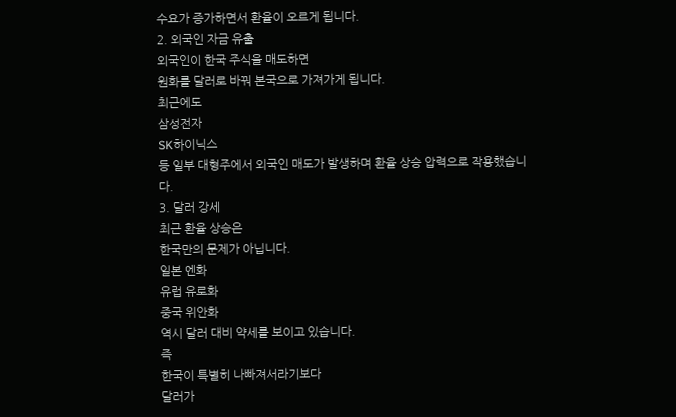수요가 증가하면서 환율이 오르게 됩니다.
2. 외국인 자금 유출
외국인이 한국 주식을 매도하면
원화를 달러로 바꿔 본국으로 가져가게 됩니다.
최근에도
삼성전자
SK하이닉스
등 일부 대형주에서 외국인 매도가 발생하며 환율 상승 압력으로 작용했습니다.
3. 달러 강세
최근 환율 상승은
한국만의 문제가 아닙니다.
일본 엔화
유럽 유로화
중국 위안화
역시 달러 대비 약세를 보이고 있습니다.
즉
한국이 특별히 나빠져서라기보다
달러가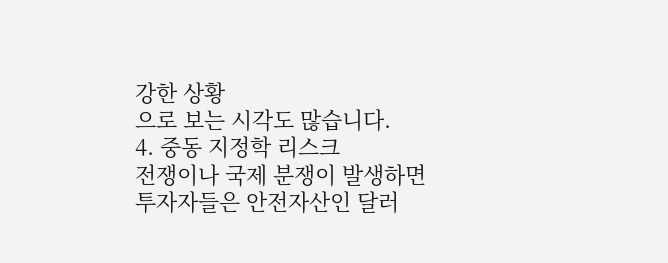강한 상황
으로 보는 시각도 많습니다.
4. 중동 지정학 리스크
전쟁이나 국제 분쟁이 발생하면
투자자들은 안전자산인 달러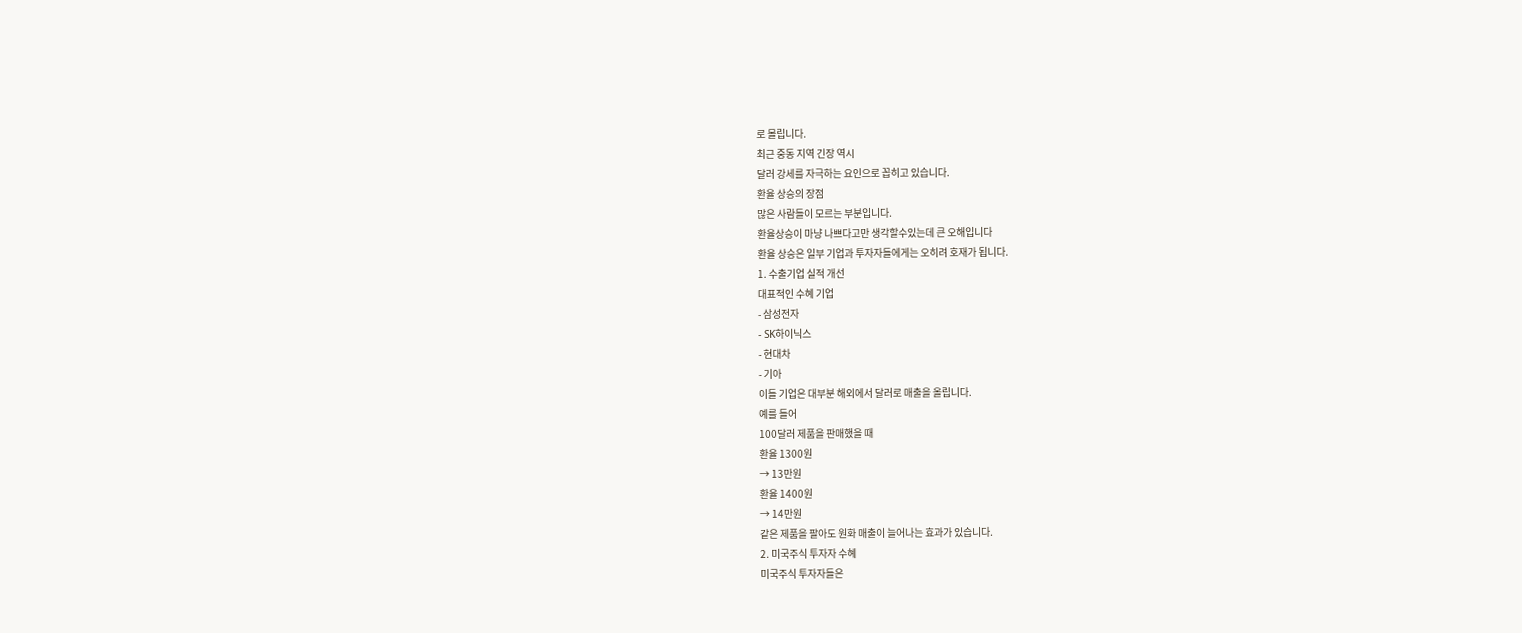로 몰립니다.
최근 중동 지역 긴장 역시
달러 강세를 자극하는 요인으로 꼽히고 있습니다.
환율 상승의 장점
많은 사람들이 모르는 부분입니다.
환율상승이 마냥 나쁘다고만 생각할수있는데 큰 오해입니다
환율 상승은 일부 기업과 투자자들에게는 오히려 호재가 됩니다.
1. 수출기업 실적 개선
대표적인 수혜 기업
- 삼성전자
- SK하이닉스
- 현대차
- 기아
이들 기업은 대부분 해외에서 달러로 매출을 올립니다.
예를 들어
100달러 제품을 판매했을 때
환율 1300원
→ 13만원
환율 1400원
→ 14만원
같은 제품을 팔아도 원화 매출이 늘어나는 효과가 있습니다.
2. 미국주식 투자자 수혜
미국주식 투자자들은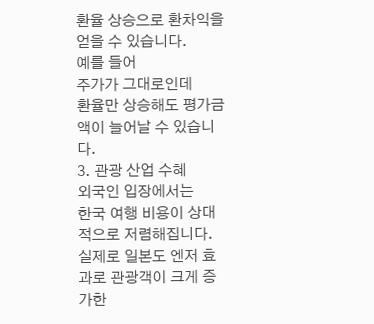환율 상승으로 환차익을 얻을 수 있습니다.
예를 들어
주가가 그대로인데
환율만 상승해도 평가금액이 늘어날 수 있습니다.
3. 관광 산업 수혜
외국인 입장에서는
한국 여행 비용이 상대적으로 저렴해집니다.
실제로 일본도 엔저 효과로 관광객이 크게 증가한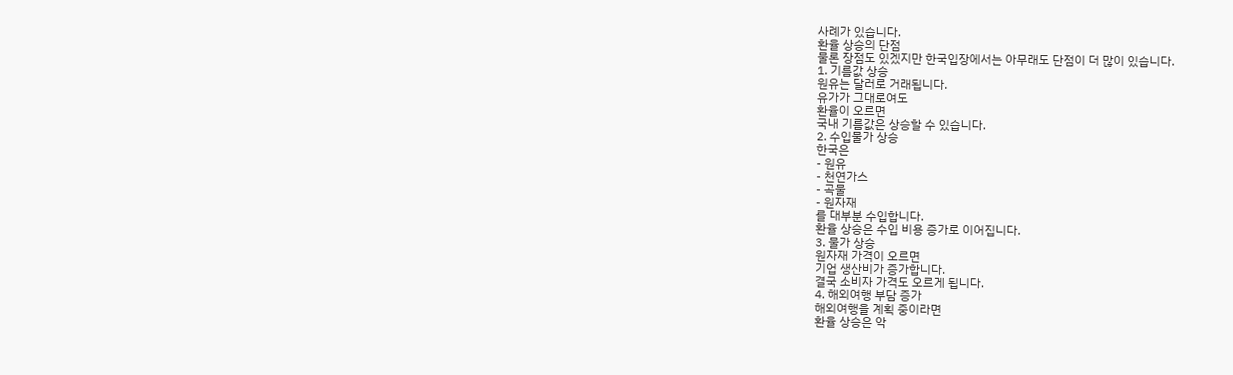사례가 있습니다.
환율 상승의 단점
물론 장점도 있겠지만 한국입장에서는 아무래도 단점이 더 많이 있습니다.
1. 기름값 상승
원유는 달러로 거래됩니다.
유가가 그대로여도
환율이 오르면
국내 기름값은 상승할 수 있습니다.
2. 수입물가 상승
한국은
- 원유
- 천연가스
- 곡물
- 원자재
를 대부분 수입합니다.
환율 상승은 수입 비용 증가로 이어집니다.
3. 물가 상승
원자재 가격이 오르면
기업 생산비가 증가합니다.
결국 소비자 가격도 오르게 됩니다.
4. 해외여행 부담 증가
해외여행을 계획 중이라면
환율 상승은 악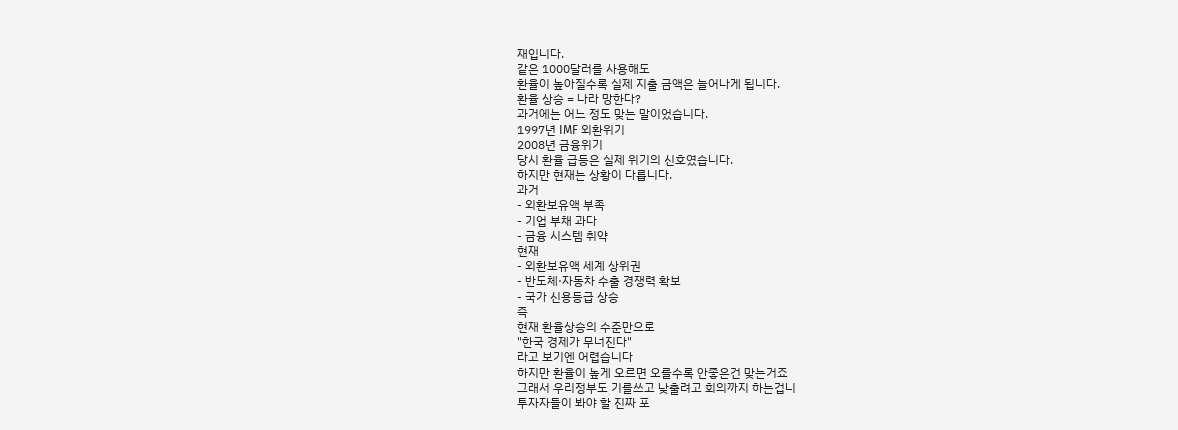재입니다.
같은 1000달러를 사용해도
환율이 높아질수록 실제 지출 금액은 늘어나게 됩니다.
환율 상승 = 나라 망한다?
과거에는 어느 정도 맞는 말이었습니다.
1997년 IMF 외환위기
2008년 금융위기
당시 환율 급등은 실제 위기의 신호였습니다.
하지만 현재는 상황이 다릅니다.
과거
- 외환보유액 부족
- 기업 부채 과다
- 금융 시스템 취약
현재
- 외환보유액 세계 상위권
- 반도체·자동차 수출 경쟁력 확보
- 국가 신용등급 상승
즉
현재 환율상승의 수준만으로
"한국 경제가 무너진다"
라고 보기엔 어렵습니다
하지만 환율이 높게 오르면 오를수록 안좋은건 맞는거죠
그래서 우리정부도 기를쓰고 낮출려고 회의까지 하는겁니
투자자들이 봐야 할 진짜 포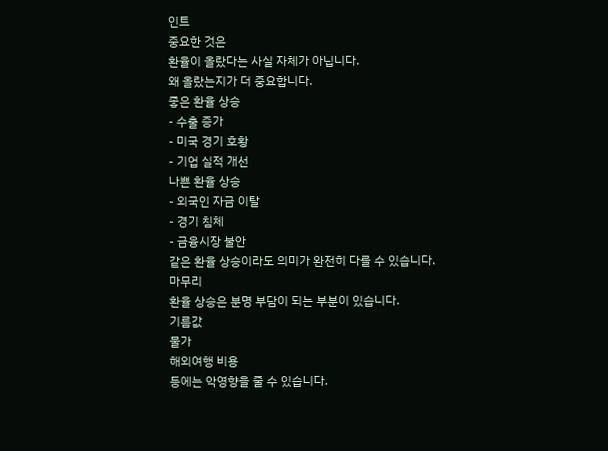인트
중요한 것은
환율이 올랐다는 사실 자체가 아닙니다.
왜 올랐는지가 더 중요합니다.
좋은 환율 상승
- 수출 증가
- 미국 경기 호황
- 기업 실적 개선
나쁜 환율 상승
- 외국인 자금 이탈
- 경기 침체
- 금융시장 불안
같은 환율 상승이라도 의미가 완전히 다를 수 있습니다.
마무리
환율 상승은 분명 부담이 되는 부분이 있습니다.
기름값
물가
해외여행 비용
등에는 악영향을 줄 수 있습니다.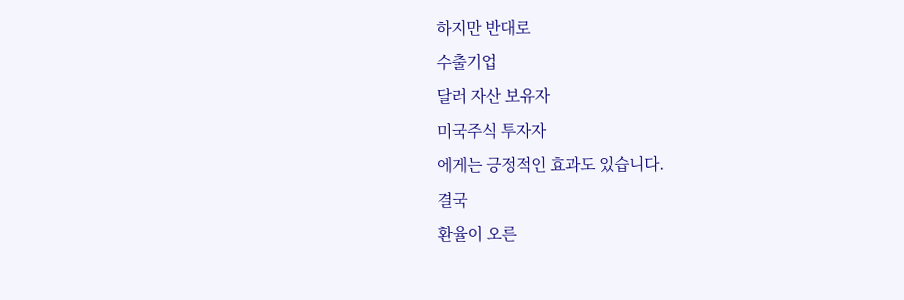하지만 반대로
수출기업
달러 자산 보유자
미국주식 투자자
에게는 긍정적인 효과도 있습니다.
결국
환율이 오른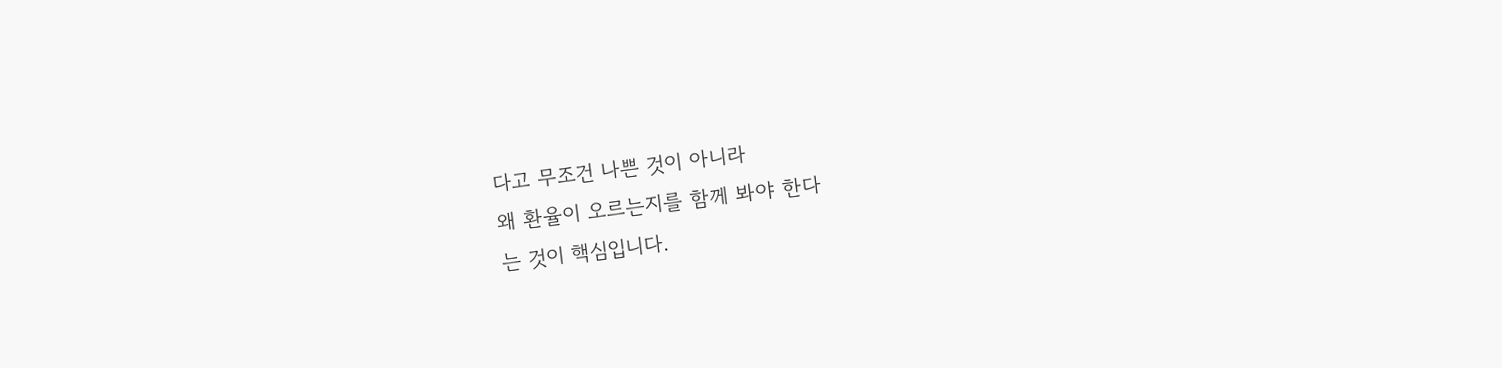다고 무조건 나쁜 것이 아니라
왜 환율이 오르는지를 함께 봐야 한다
는 것이 핵심입니다.